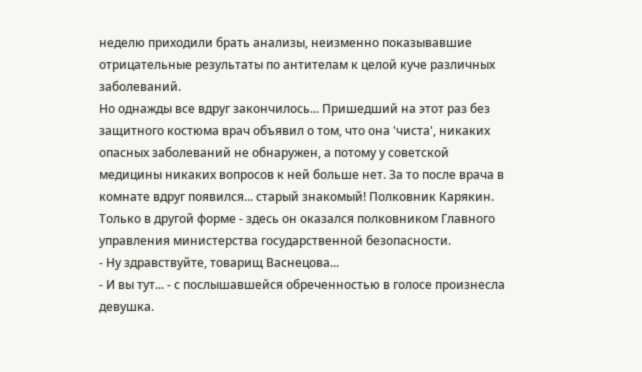неделю приходили брать анализы, неизменно показывавшие отрицательные результаты по антителам к целой куче различных заболеваний.
Но однажды все вдруг закончилось... Пришедший на этот раз без защитного костюма врач объявил о том, что она 'чиста', никаких опасных заболеваний не обнаружен, а потому у советской медицины никаких вопросов к ней больше нет. За то после врача в комнате вдруг появился... старый знакомый! Полковник Карякин. Только в другой форме - здесь он оказался полковником Главного управления министерства государственной безопасности.
- Ну здравствуйте, товарищ Васнецова...
- И вы тут... - с послышавшейся обреченностью в голосе произнесла девушка.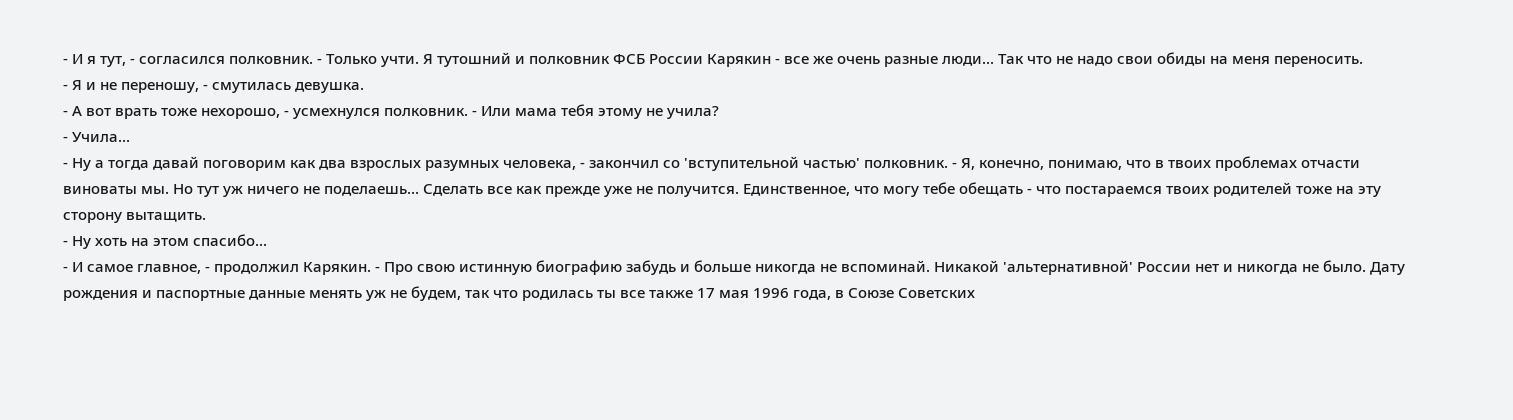- И я тут, - согласился полковник. - Только учти. Я тутошний и полковник ФСБ России Карякин - все же очень разные люди... Так что не надо свои обиды на меня переносить.
- Я и не переношу, - смутилась девушка.
- А вот врать тоже нехорошо, - усмехнулся полковник. - Или мама тебя этому не учила?
- Учила...
- Ну а тогда давай поговорим как два взрослых разумных человека, - закончил со 'вступительной частью' полковник. - Я, конечно, понимаю, что в твоих проблемах отчасти виноваты мы. Но тут уж ничего не поделаешь... Сделать все как прежде уже не получится. Единственное, что могу тебе обещать - что постараемся твоих родителей тоже на эту сторону вытащить.
- Ну хоть на этом спасибо...
- И самое главное, - продолжил Карякин. - Про свою истинную биографию забудь и больше никогда не вспоминай. Никакой 'альтернативной' России нет и никогда не было. Дату рождения и паспортные данные менять уж не будем, так что родилась ты все также 17 мая 1996 года, в Союзе Советских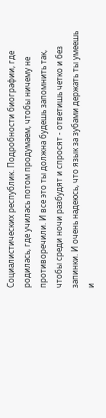Социалистических республик. Подробности биографии, где родилась, где училась потом продумаем, чтобы ничему не противоречили. И все это ты должна будешь запомнить так, чтобы среди ночи разбудят и спросят - ответишь четко и без запинки. И очень надеюсь, что язык за зубами держать ты умеешь и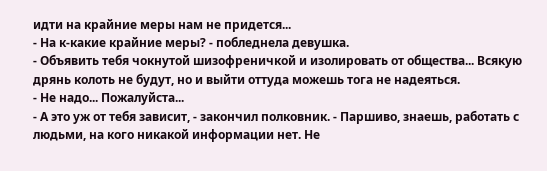идти на крайние меры нам не придется...
- На к-какие крайние меры? - побледнела девушка.
- Объявить тебя чокнутой шизофреничкой и изолировать от общества... Всякую дрянь колоть не будут, но и выйти оттуда можешь тога не надеяться.
- Не надо... Пожалуйста...
- А это уж от тебя зависит, - закончил полковник. - Паршиво, знаешь, работать с людьми, на кого никакой информации нет. Не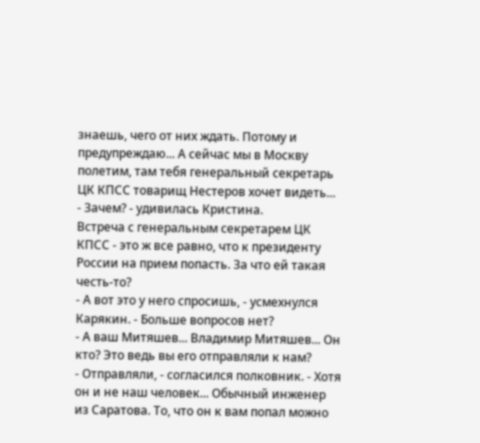знаешь, чего от них ждать. Потому и предупреждаю... А сейчас мы в Москву полетим, там тебя генеральный секретарь ЦК КПСС товарищ Нестеров хочет видеть...
- Зачем? - удивилась Кристина.
Встреча с генеральным секретарем ЦК КПСС - это ж все равно, что к президенту России на прием попасть. За что ей такая честь-то?
- А вот это у него спросишь, - усмехнулся Карякин. - Больше вопросов нет?
- А ваш Митяшев... Владимир Митяшев... Он кто? Это ведь вы его отправляли к нам?
- Отправляли, - согласился полковник. - Хотя он и не наш человек... Обычный инженер из Саратова. То, что он к вам попал можно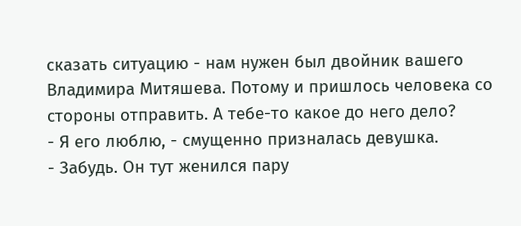сказать ситуацию - нам нужен был двойник вашего Владимира Митяшева. Потому и пришлось человека со стороны отправить. А тебе-то какое до него дело?
- Я его люблю, - смущенно призналась девушка.
- Забудь. Он тут женился пару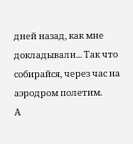дней назад, как мне докладывали... Так что собирайся, через час на аэродром полетим.
А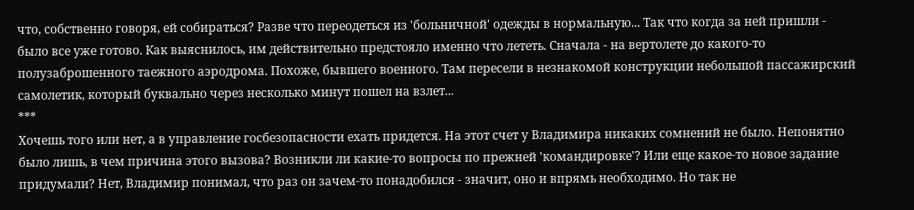что, собственно говоря, ей собираться? Разве что переодеться из 'больничной' одежды в нормальную... Так что когда за ней пришли - было все уже готово. Как выяснилось, им действительно предстояло именно что лететь. Сначала - на вертолете до какого-то полузаброшенного таежного аэродрома. Похоже, бывшего военного. Там пересели в незнакомой конструкции небольшой пассажирский самолетик, который буквально через несколько минут пошел на взлет...
***
Хочешь того или нет, а в управление госбезопасности ехать придется. На этот счет у Владимира никаких сомнений не было. Непонятно было лишь, в чем причина этого вызова? Возникли ли какие-то вопросы по прежней 'командировке'? Или еще какое-то новое задание придумали? Нет, Владимир понимал, что раз он зачем-то понадобился - значит, оно и впрямь необходимо. Но так не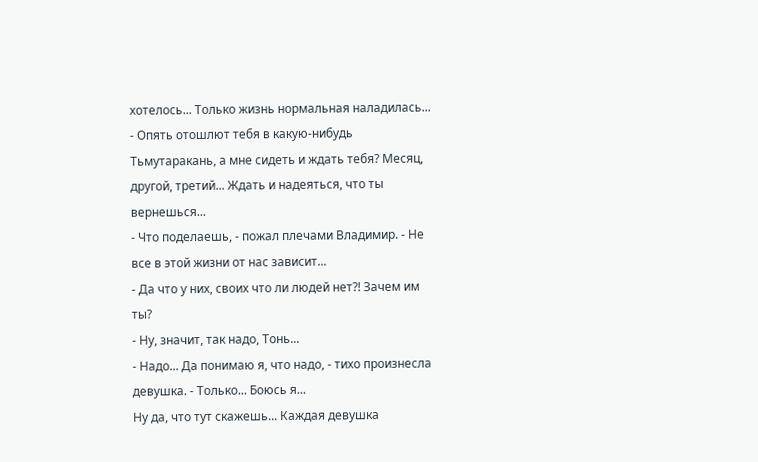хотелось... Только жизнь нормальная наладилась...
- Опять отошлют тебя в какую-нибудь Тьмутаракань, а мне сидеть и ждать тебя? Месяц, другой, третий... Ждать и надеяться, что ты вернешься...
- Что поделаешь, - пожал плечами Владимир. - Не все в этой жизни от нас зависит...
- Да что у них, своих что ли людей нет?! Зачем им ты?
- Ну, значит, так надо, Тонь...
- Надо... Да понимаю я, что надо, - тихо произнесла девушка. - Только... Боюсь я...
Ну да, что тут скажешь... Каждая девушка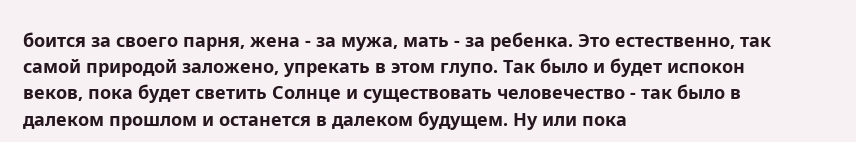боится за своего парня, жена - за мужа, мать - за ребенка. Это естественно, так самой природой заложено, упрекать в этом глупо. Так было и будет испокон веков, пока будет светить Солнце и существовать человечество - так было в далеком прошлом и останется в далеком будущем. Ну или пока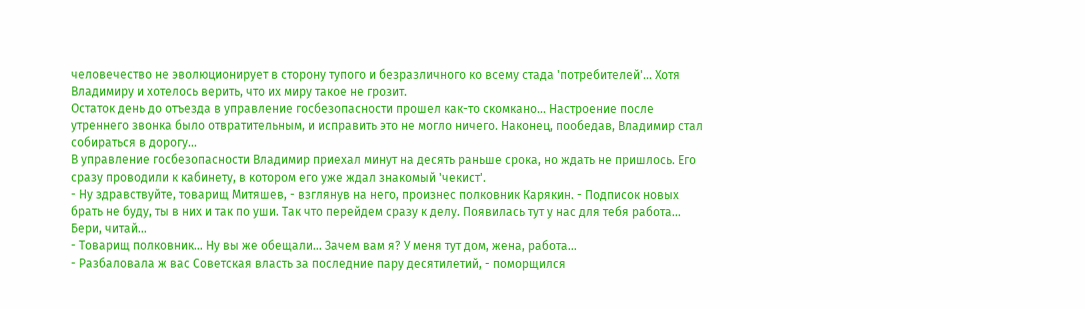человечество не эволюционирует в сторону тупого и безразличного ко всему стада 'потребителей'... Хотя Владимиру и хотелось верить, что их миру такое не грозит.
Остаток день до отъезда в управление госбезопасности прошел как-то скомкано... Настроение после утреннего звонка было отвратительным, и исправить это не могло ничего. Наконец, пообедав, Владимир стал собираться в дорогу...
В управление госбезопасности Владимир приехал минут на десять раньше срока, но ждать не пришлось. Его сразу проводили к кабинету, в котором его уже ждал знакомый 'чекист'.
- Ну здравствуйте, товарищ Митяшев, - взглянув на него, произнес полковник Карякин. - Подписок новых брать не буду, ты в них и так по уши. Так что перейдем сразу к делу. Появилась тут у нас для тебя работа... Бери, читай...
- Товарищ полковник... Ну вы же обещали... Зачем вам я? У меня тут дом, жена, работа...
- Разбаловала ж вас Советская власть за последние пару десятилетий, - поморщился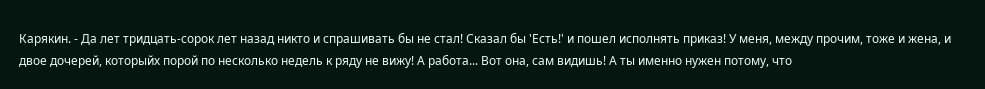Карякин. - Да лет тридцать-сорок лет назад никто и спрашивать бы не стал! Сказал бы 'Есть!' и пошел исполнять приказ! У меня, между прочим, тоже и жена, и двое дочерей, которыйх порой по несколько недель к ряду не вижу! А работа... Вот она, сам видишь! А ты именно нужен потому, что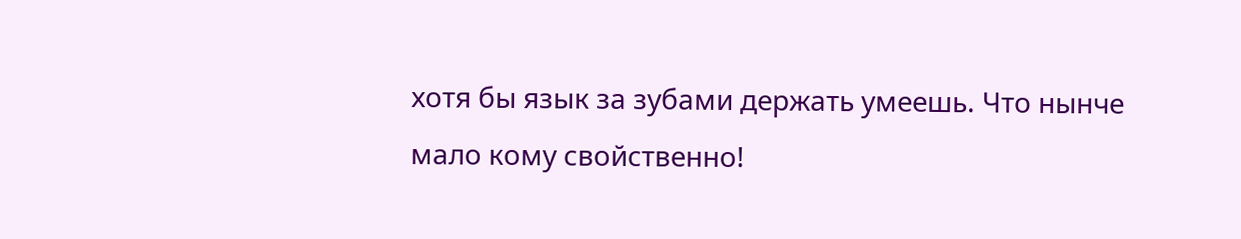хотя бы язык за зубами держать умеешь. Что нынче мало кому свойственно!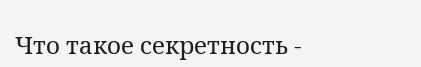Что такое секретность -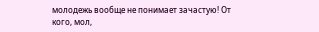молодежь вообще не понимает зачастую! От кого, мол,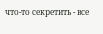что-то секретить - все